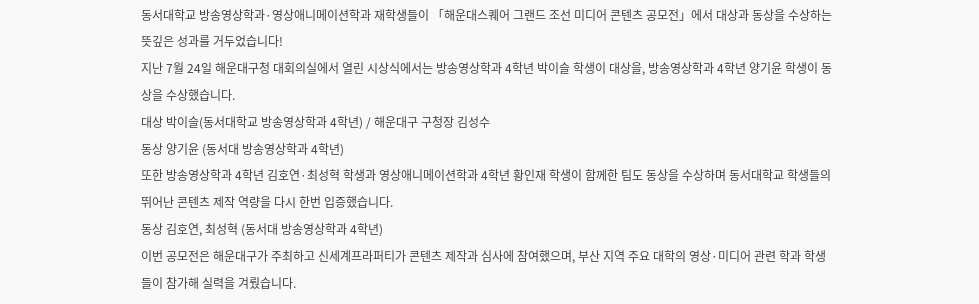동서대학교 방송영상학과·영상애니메이션학과 재학생들이 「해운대스퀘어 그랜드 조선 미디어 콘텐츠 공모전」에서 대상과 동상을 수상하는 뜻깊은 성과를 거두었습니다!
지난 7월 24일 해운대구청 대회의실에서 열린 시상식에서는 방송영상학과 4학년 박이슬 학생이 대상을, 방송영상학과 4학년 양기윤 학생이 동상을 수상했습니다.
대상 박이슬(동서대학교 방송영상학과 4학년) / 해운대구 구청장 김성수
동상 양기윤 (동서대 방송영상학과 4학년)
또한 방송영상학과 4학년 김호연·최성혁 학생과 영상애니메이션학과 4학년 황인재 학생이 함께한 팀도 동상을 수상하며 동서대학교 학생들의 뛰어난 콘텐츠 제작 역량을 다시 한번 입증했습니다.
동상 김호연, 최성혁 (동서대 방송영상학과 4학년)
이번 공모전은 해운대구가 주최하고 신세계프라퍼티가 콘텐츠 제작과 심사에 참여했으며, 부산 지역 주요 대학의 영상·미디어 관련 학과 학생들이 참가해 실력을 겨뤘습니다.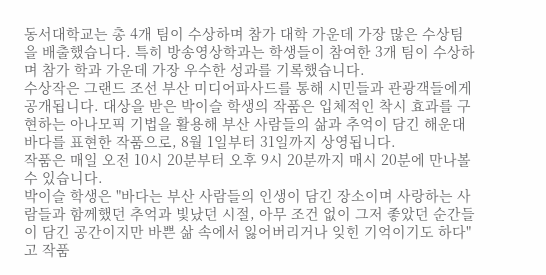동서대학교는 총 4개 팀이 수상하며 참가 대학 가운데 가장 많은 수상팀을 배출했습니다. 특히 방송영상학과는 학생들이 참여한 3개 팀이 수상하며 참가 학과 가운데 가장 우수한 성과를 기록했습니다.
수상작은 그랜드 조선 부산 미디어파사드를 통해 시민들과 관광객들에게 공개됩니다. 대상을 받은 박이슬 학생의 작품은 입체적인 착시 효과를 구현하는 아나모픽 기법을 활용해 부산 사람들의 삶과 추억이 담긴 해운대 바다를 표현한 작품으로, 8월 1일부터 31일까지 상영됩니다.
작품은 매일 오전 10시 20분부터 오후 9시 20분까지 매시 20분에 만나볼 수 있습니다.
박이슬 학생은 "바다는 부산 사람들의 인생이 담긴 장소이며 사랑하는 사람들과 함께했던 추억과 빛났던 시절, 아무 조건 없이 그저 좋았던 순간들이 담긴 공간이지만 바쁜 삶 속에서 잃어버리거나 잊힌 기억이기도 하다"고 작품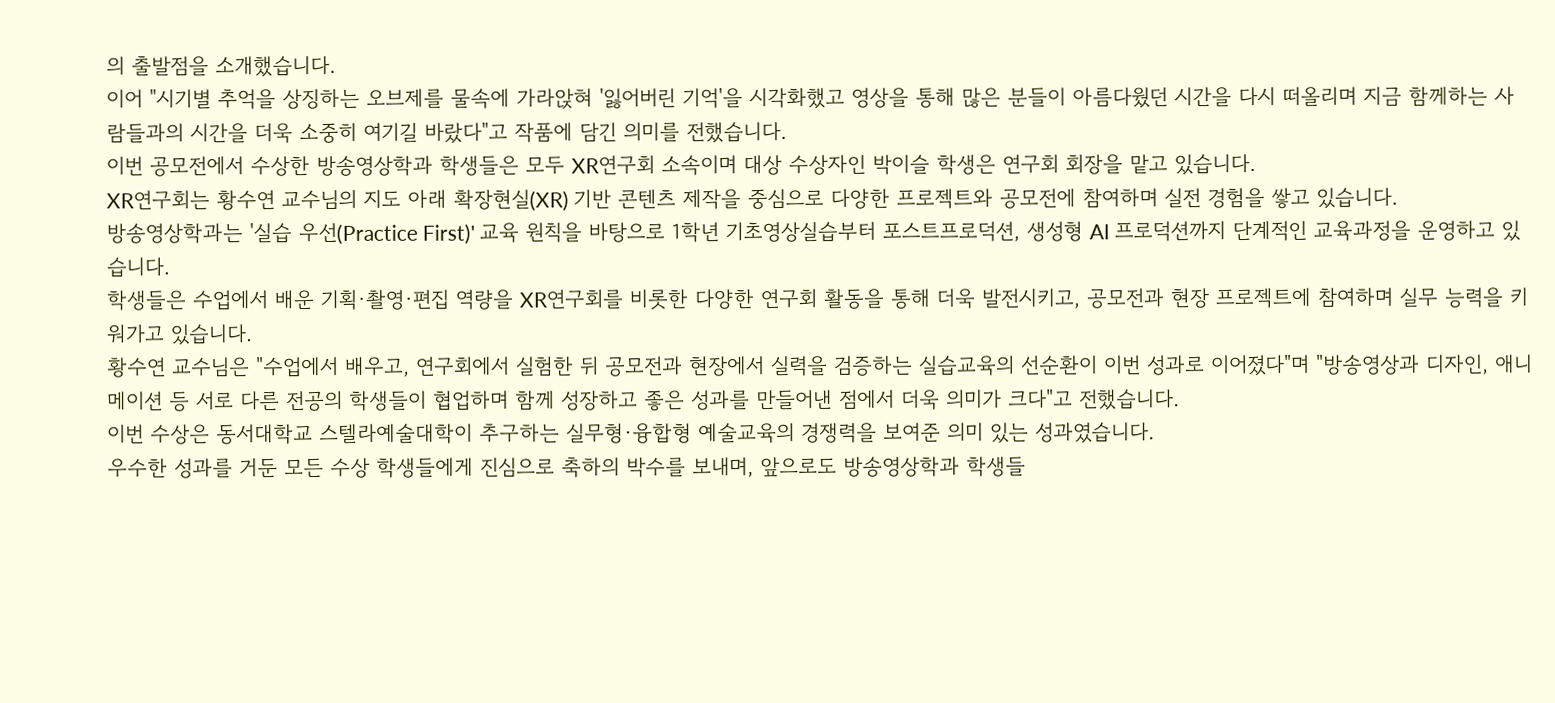의 출발점을 소개했습니다.
이어 "시기별 추억을 상징하는 오브제를 물속에 가라앉혀 '잃어버린 기억'을 시각화했고 영상을 통해 많은 분들이 아름다웠던 시간을 다시 떠올리며 지금 함께하는 사람들과의 시간을 더욱 소중히 여기길 바랐다"고 작품에 담긴 의미를 전했습니다.
이번 공모전에서 수상한 방송영상학과 학생들은 모두 XR연구회 소속이며 대상 수상자인 박이슬 학생은 연구회 회장을 맡고 있습니다.
XR연구회는 황수연 교수님의 지도 아래 확장현실(XR) 기반 콘텐츠 제작을 중심으로 다양한 프로젝트와 공모전에 참여하며 실전 경험을 쌓고 있습니다.
방송영상학과는 '실습 우선(Practice First)' 교육 원칙을 바탕으로 1학년 기초영상실습부터 포스트프로덕션, 생성형 AI 프로덕션까지 단계적인 교육과정을 운영하고 있습니다.
학생들은 수업에서 배운 기획·촬영·편집 역량을 XR연구회를 비롯한 다양한 연구회 활동을 통해 더욱 발전시키고, 공모전과 현장 프로젝트에 참여하며 실무 능력을 키워가고 있습니다.
황수연 교수님은 "수업에서 배우고, 연구회에서 실험한 뒤 공모전과 현장에서 실력을 검증하는 실습교육의 선순환이 이번 성과로 이어졌다"며 "방송영상과 디자인, 애니메이션 등 서로 다른 전공의 학생들이 협업하며 함께 성장하고 좋은 성과를 만들어낸 점에서 더욱 의미가 크다"고 전했습니다.
이번 수상은 동서대학교 스텔라예술대학이 추구하는 실무형·융합형 예술교육의 경쟁력을 보여준 의미 있는 성과였습니다.
우수한 성과를 거둔 모든 수상 학생들에게 진심으로 축하의 박수를 보내며, 앞으로도 방송영상학과 학생들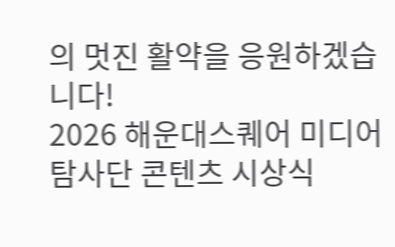의 멋진 활약을 응원하겠습니다!
2026 해운대스퀘어 미디어탐사단 콘텐츠 시상식